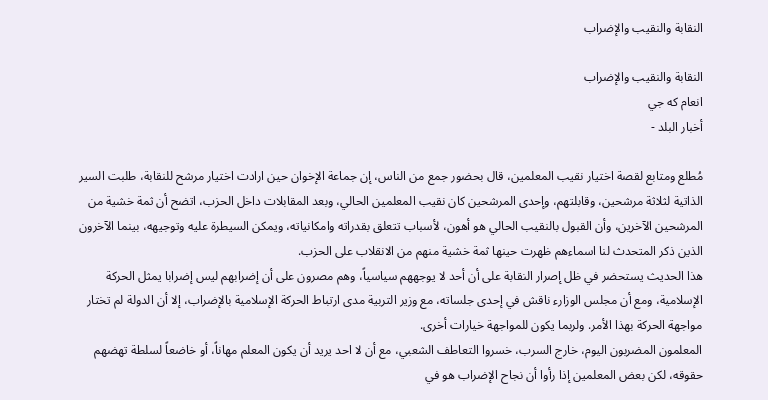النقابة والنقيب والإضراب

النقابة والنقيب والإضراب
انعام كه جي
أخبار البلد -

مُطلع ومتابع لقصة اختيار نقيب المعلمين، قال بحضور جمع من الناس، إن جماعة الإخوان حين ارادت اختيار مرشح للنقابة، طلبت السير الذاتية لثلاثة مرشحين، وقابلتهم، وإحدى المرشحين كان نقيب المعلمين الحالي، وبعد المقابلات داخل الحزب، اتضح أن ثمة خشية من المرشحين الآخرين، وأن القبول بالنقيب الحالي هو أهون، لأسباب تتعلق بقدراته وامكانياته، ويمكن السيطرة عليه وتوجيهه، بينما الآخرون الذين ذكر المتحدث لنا اسماءهم ظهرت حينها ثمة خشية منهم من الانقلاب على الحزب.
هذا الحديث يستحضر في ظل إصرار النقابة على أن أحد لا يوجههم سياسياً، وهم مصرون على أن إضرابهم ليس إضرابا يمثل الحركة الإسلامية، ومع أن مجلس الوزارء ناقش في إحدى جلساته، مع وزير التربية مدى ارتباط الحركة الإسلامية بالإضراب، إلا أن الدولة لم تختار مواجهة الحركة بهذا الأمر. ولربما يكون للمواجهة خيارات أخرى.
المعلمون المضربون اليوم، خارج السرب، خسروا التعاطف الشعبي، مع أن لا احد يريد أن يكون المعلم مهاناً، أو خاضعاً لسلطة تهضهم حقوقه، لكن بعض المعلمين إذا رأوا أن نجاح الإضراب هو في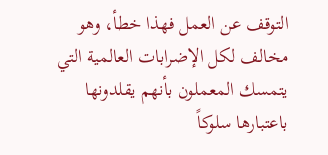التوقف عن العمل فهذا خطأ، وهو مخالف لكل الإضرابات العالمية التي يتمسك المعملون بأنهم يقلدونها باعتبارها سلوكاً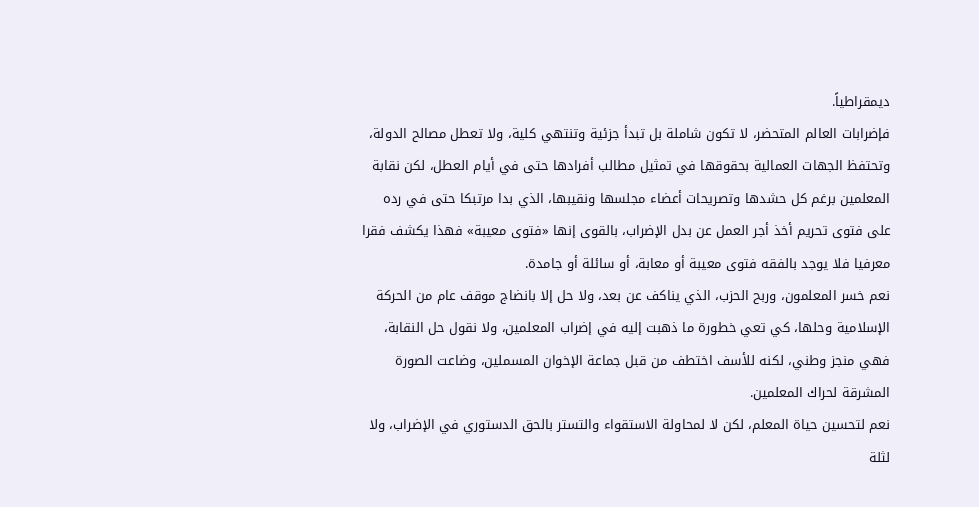ديمقراطياً.
فإضرابات العالم المتحضر، لا تكون شاملة بل تبدأ جزئية وتنتهي كلية، ولا تعطل مصالح الدولة، وتحتفظ الجهات العمالية بحقوقها في تمثيل مطالب أفرادها حتى في أيام العطل، لكن نقابة المعلمين برغم كل حشدها وتصريحات أعضاء مجلسها ونقيبها، الذي بدا مرتبكا حتى في رده على فتوى تحريم أخذ أجر العمل عن بدل الإضراب، بالقوى إنها «فتوى معيبة» فهذا يكشف فقرا معرفيا فلا يوجد بالفقه فتوى معيبة أو معابة، أو سائلة أو جامدة.
نعم خسر المعلمون، وربح الحزب، الذي يناكف عن بعد، ولا حل إلا بانضاج موقف عام من الحركة الإسلامية وحلها، كي تعي خطورة ما ذهبت إليه في إضراب المعلمين، ولا نقول حل النقابة، فهي منجز وطني، لكنه للأسف اختطف من قبل جماعة الإخوان المسملين، وضاعت الصورة المشرقة لحراك المعلمين.
نعم لتحسين حياة المعلم، لكن لا لمحاولة الاستقواء والتستر بالحق الدستوري في الإضراب، ولا لثلة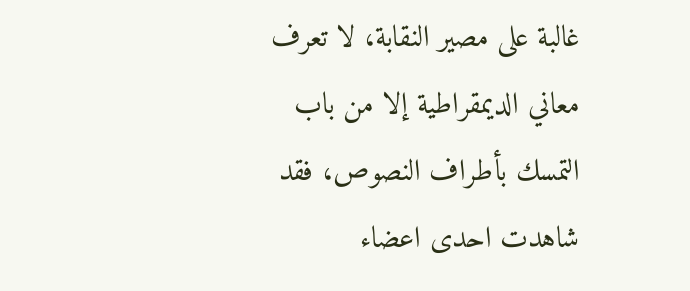غالبة على مصير النقابة، لا تعرف معاني الديمقراطية إلا من باب التمسك بأطراف النصوص، فقد شاهدت احدى اعضاء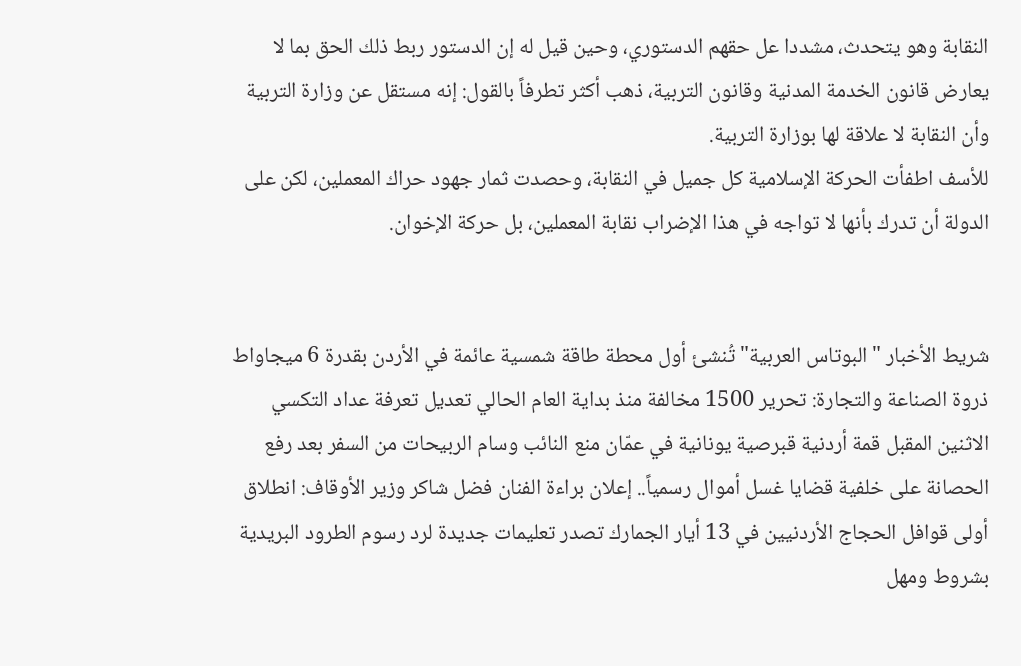النقابة وهو يتحدث، مشددا عل حقهم الدستوري، وحين قيل له إن الدستور ربط ذلك الحق بما لا يعارض قانون الخدمة المدنية وقانون التربية، ذهب أكثر تطرفاً بالقول: إنه مستقل عن وزارة التربية وأن النقابة لا علاقة لها بوزارة التربية.
للأسف اطفأت الحركة الإسلامية كل جميل في النقابة، وحصدت ثمار جهود حراك المعملين، لكن على الدولة أن تدرك بأنها لا تواجه في هذا الإضراب نقابة المعملين، بل حركة الإخوان.


شريط الأخبار "البوتاس العربية" تُنشئ أول محطة طاقة شمسية عائمة في الأردن بقدرة 6 ميجاواط ذروة الصناعة والتجارة: تحرير 1500 مخالفة منذ بداية العام الحالي تعديل تعرفة عداد التكسي الاثنين المقبل قمة أردنية قبرصية يونانية في عمّان منع النائب وسام الربيحات من السفر بعد رفع الحصانة على خلفية قضايا غسل أموال رسمياً.. إعلان براءة الفنان فضل شاكر وزير الأوقاف: انطلاق أولى قوافل الحجاج الأردنيين في 13 أيار الجمارك تصدر تعليمات جديدة لرد رسوم الطرود البريدية بشروط ومهل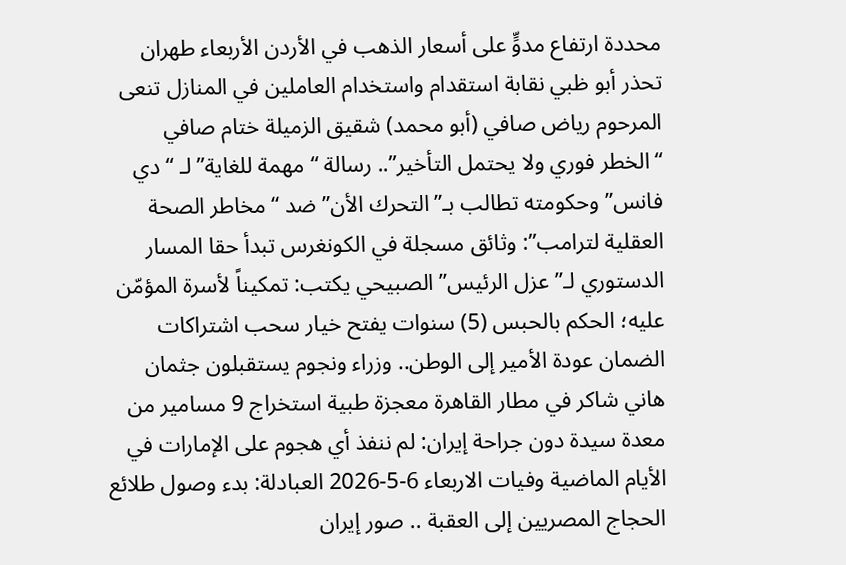محددة ارتفاع مدوٍّ على أسعار الذهب في الأردن الأربعاء طهران تحذر أبو ظبي نقابة استقدام واستخدام العاملين في المنازل تنعى المرحوم رياض صافي (أبو محمد) شقيق الزميلة ختام صافي “الخطر فوري ولا يحتمل التأخير”.. رسالة “مهمة للغاية” لـ “دي فانس” وحكومته تطالب بـ”التحرك الأن” ضد “مخاطر الصحة العقلية لترامب”: وثائق مسجلة في الكونغرس تبدأ حقا المسار الدستوري لـ”عزل الرئيس” الصبيحي يكتب: تمكيناً لأسرة المؤمّن عليه؛ الحكم بالحبس (5) سنوات يفتح خيار سحب اشتراكات الضمان عودة الأمير إلى الوطن.. وزراء ونجوم يستقبلون جثمان هاني شاكر في مطار القاهرة معجزة طبية استخراج 9 مسامير من معدة سيدة دون جراحة إيران: لم ننفذ أي هجوم على الإمارات في الأيام الماضية وفيات الاربعاء 6-5-2026 العبادلة: بدء وصول طلائع الحجاج المصريين إلى العقبة .. صور إيران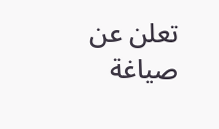تعلن عن صياغة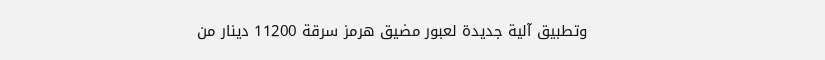وتطبيق آلية جديدة لعبور مضيق هرمز سرقة 11200 دينار من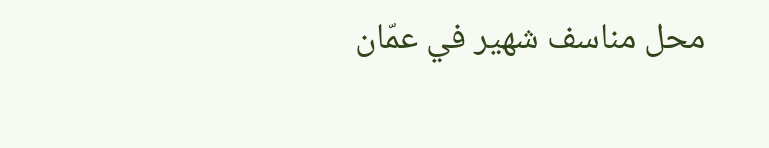محل مناسف شهير في عمّان